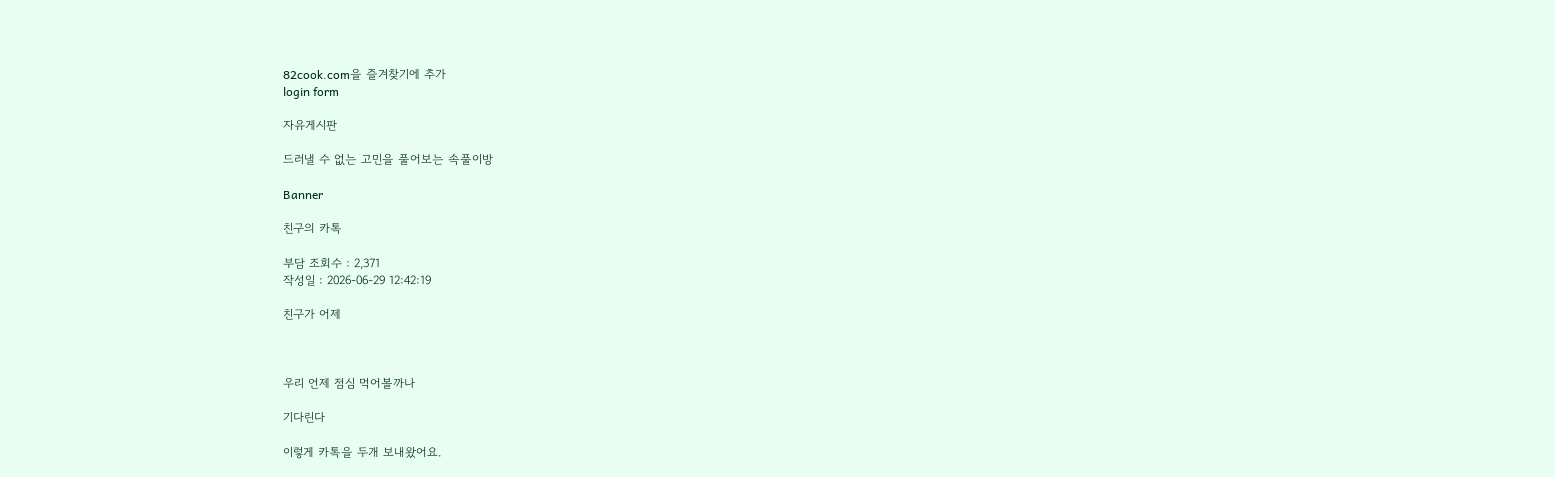82cook.com을 즐겨찾기에 추가
login form

자유게시판

드러낼 수 없는 고민을 풀어보는 속풀이방

Banner

친구의 카톡

부담 조회수 : 2,371
작성일 : 2026-06-29 12:42:19

친구가 어제



우리 언제 점심 먹어볼까나

기다린다

이렇게 카톡을 두개 보내왔어요.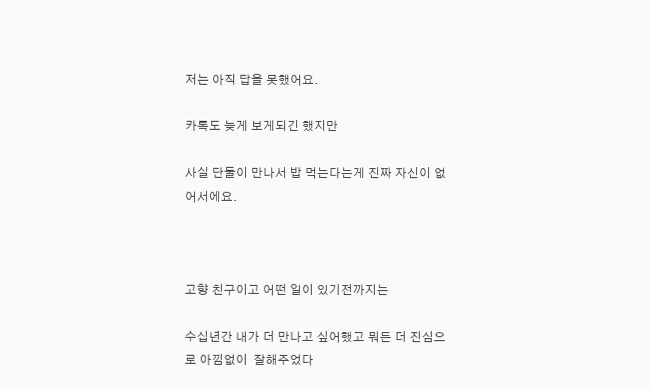저는 아직 답을 못했어요.

카톡도 늦게 보게되긴 했지만

사실 단둘이 만나서 밥 먹는다는게 진짜 자신이 없어서에요.



고향 친구이고 어떤 일이 있기전까지는

수십년간 내가 더 만나고 싶어했고 뭐든 더 진심으로 아낌없이  잘해주었다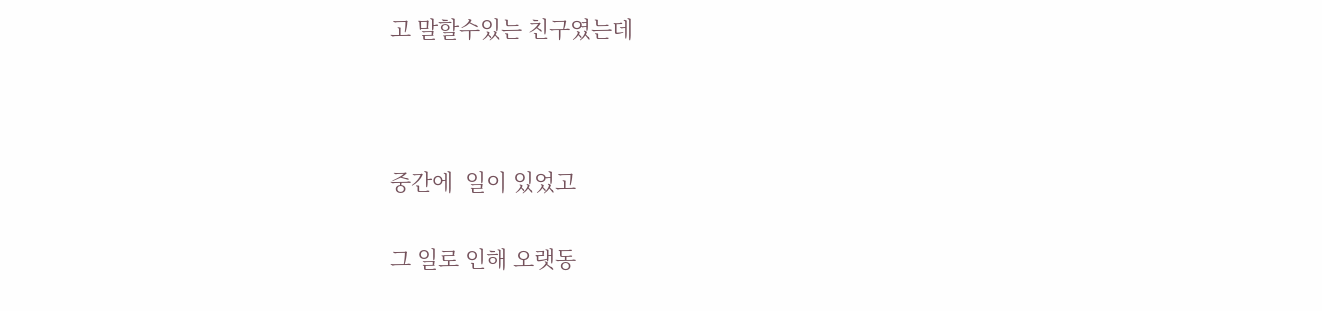고 말할수있는 친구였는데



중간에  일이 있었고

그 일로 인해 오랫동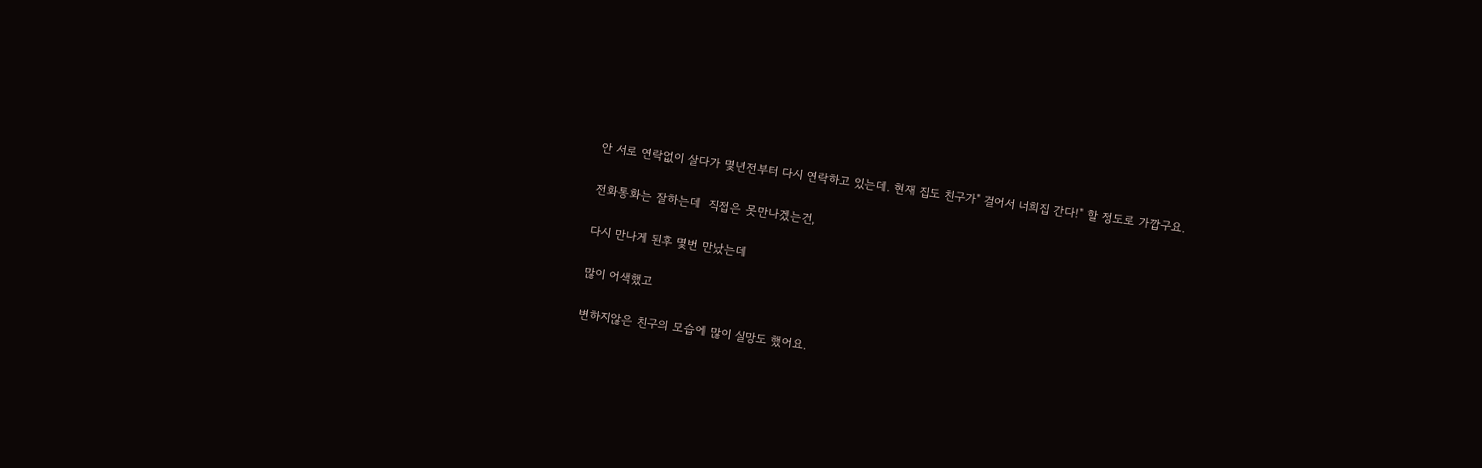안 서로 연락없이 살다가 몇년전부터 다시 연락하고 있는데. 현재 집도 친구가" 걸어서 너희집 간다!" 할 정도로 가깝구요.

전화통화는 잘하는데  직접은 못만나겠는건,

다시 만나게 된후 몇번 만났는데

많이 어색했고

변하지않은 친구의 모습에 많이 실망도 했어요.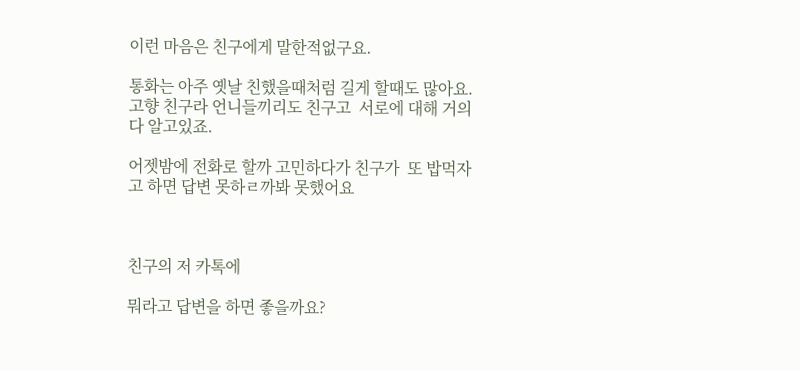이런 마음은 친구에게 말한적없구요.

통화는 아주 옛날 친했을때처럼 길게 할때도 많아요.고향 친구라 언니들끼리도 친구고  서로에 대해 거의 다 알고있죠.

어젯밤에 전화로 할까 고민하다가 친구가  또 밥먹자고 하면 답변 못하ㄹ까봐 못했어요



친구의 저 카톡에

뭐라고 답변을 하면 좋을까요?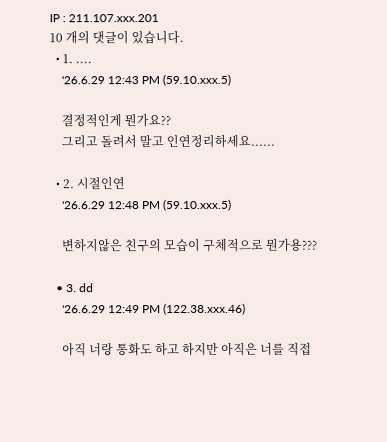IP : 211.107.xxx.201
10 개의 댓글이 있습니다.
  • 1. ....
    '26.6.29 12:43 PM (59.10.xxx.5)

    결정적인게 뭔가요??
    그리고 돌려서 말고 인연정리하세요......

  • 2. 시절인연
    '26.6.29 12:48 PM (59.10.xxx.5)

    변하지않은 친구의 모습이 구체적으로 뭔가용???

  • 3. dd
    '26.6.29 12:49 PM (122.38.xxx.46)

    아직 너랑 통화도 하고 하지만 아직은 너를 직접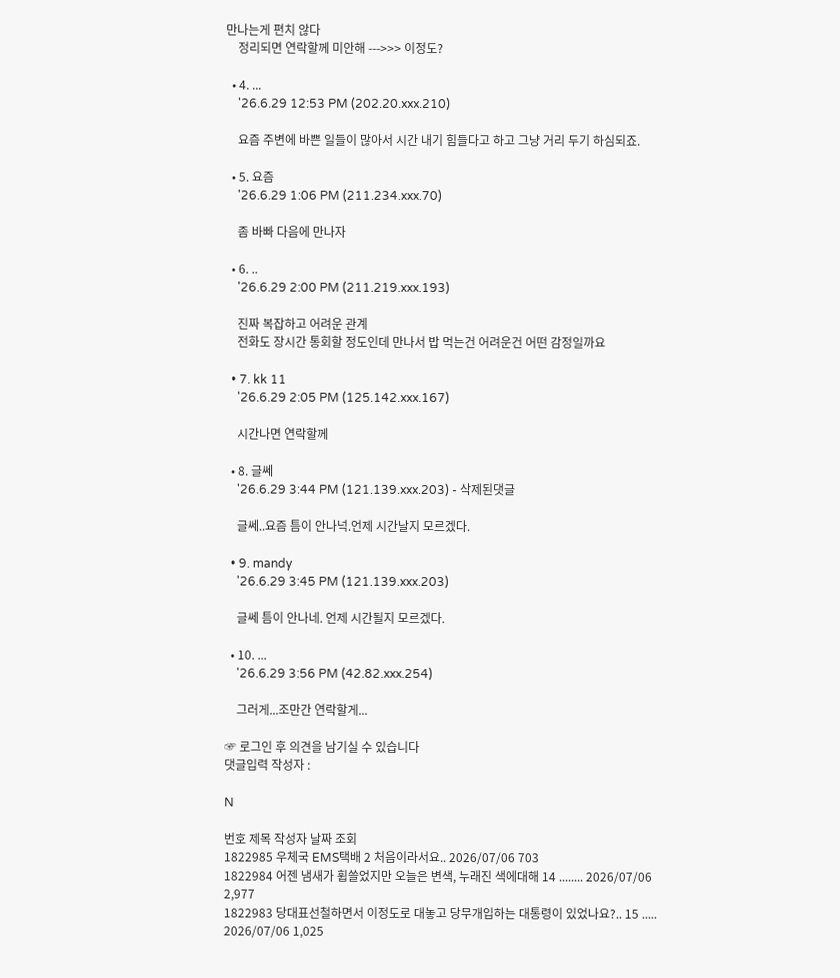만나는게 편치 않다
    정리되면 연락할께 미안해 --->>> 이정도?

  • 4. ...
    '26.6.29 12:53 PM (202.20.xxx.210)

    요즘 주변에 바쁜 일들이 많아서 시간 내기 힘들다고 하고 그냥 거리 두기 하심되죠.

  • 5. 요즘
    '26.6.29 1:06 PM (211.234.xxx.70)

    좀 바빠 다음에 만나자

  • 6. ..
    '26.6.29 2:00 PM (211.219.xxx.193)

    진짜 복잡하고 어려운 관계
    전화도 장시간 통회할 정도인데 만나서 밥 먹는건 어려운건 어떤 감정일까요

  • 7. kk 11
    '26.6.29 2:05 PM (125.142.xxx.167)

    시간나면 연락할께

  • 8. 글쎄
    '26.6.29 3:44 PM (121.139.xxx.203) - 삭제된댓글

    글쎄..요즘 틈이 안나넉.언제 시간날지 모르겠다.

  • 9. mandy
    '26.6.29 3:45 PM (121.139.xxx.203)

    글쎄 틈이 안나네. 언제 시간될지 모르겠다.

  • 10. ...
    '26.6.29 3:56 PM (42.82.xxx.254)

    그러게...조만간 연락할게...

☞ 로그인 후 의견을 남기실 수 있습니다
댓글입력 작성자 :

N

번호 제목 작성자 날짜 조회
1822985 우체국 EMS택배 2 처음이라서요.. 2026/07/06 703
1822984 어젠 냄새가 휩쓸었지만 오늘은 변색, 누래진 색에대해 14 ........ 2026/07/06 2,977
1822983 당대표선철하면서 이정도로 대놓고 당무개입하는 대통령이 있었나요?.. 15 ..... 2026/07/06 1,025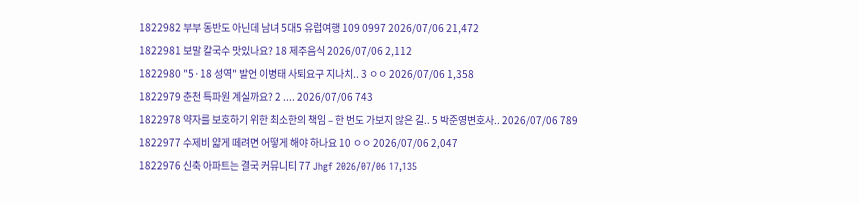1822982 부부 동반도 아닌데 남녀 5대5 유럽여행 109 0997 2026/07/06 21,472
1822981 보말 칼국수 맛있나요? 18 제주음식 2026/07/06 2,112
1822980 "5·18 성역" 발언 이병태 사퇴요구 지나치.. 3 ㅇㅇ 2026/07/06 1,358
1822979 춘천 특파원 계실까요? 2 .... 2026/07/06 743
1822978 약자를 보호하기 위한 최소한의 책임 – 한 번도 가보지 않은 길.. 5 박준영변호사.. 2026/07/06 789
1822977 수제비 얇게 떼려면 어떻게 해야 하나요 10 ㅇㅇ 2026/07/06 2,047
1822976 신축 아파트는 결국 커뮤니티 77 Jhgf 2026/07/06 17,135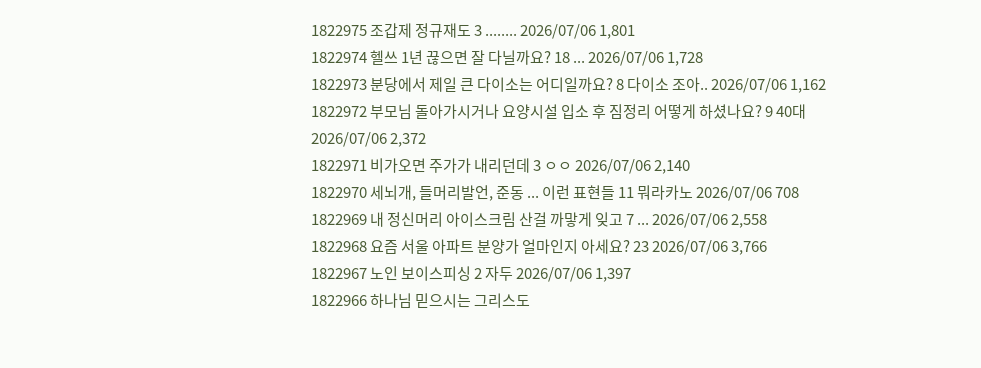1822975 조갑제 정규재도 3 ........ 2026/07/06 1,801
1822974 헬쓰 1년 끊으면 잘 다닐까요? 18 ... 2026/07/06 1,728
1822973 분당에서 제일 큰 다이소는 어디일까요? 8 다이소 조아.. 2026/07/06 1,162
1822972 부모님 돌아가시거나 요양시설 입소 후 짐정리 어떻게 하셨나요? 9 40대 2026/07/06 2,372
1822971 비가오면 주가가 내리던데 3 ㅇㅇ 2026/07/06 2,140
1822970 세뇌개, 들머리발언, 준동 ... 이런 표현들 11 뭐라카노 2026/07/06 708
1822969 내 정신머리 아이스크림 산걸 까맣게 잊고 7 ... 2026/07/06 2,558
1822968 요즘 서울 아파트 분양가 얼마인지 아세요? 23 2026/07/06 3,766
1822967 노인 보이스피싱 2 자두 2026/07/06 1,397
1822966 하나님 믿으시는 그리스도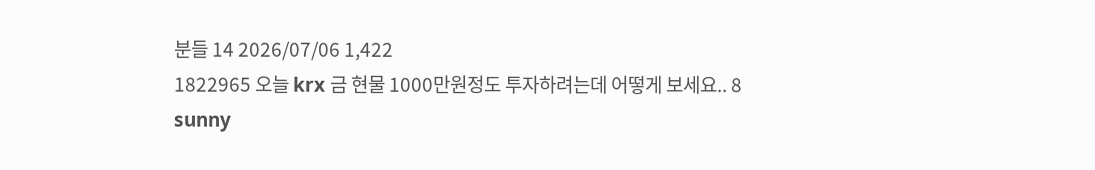분들 14 2026/07/06 1,422
1822965 오늘 krx 금 현물 1000만원정도 투자하려는데 어떻게 보세요.. 8 sunny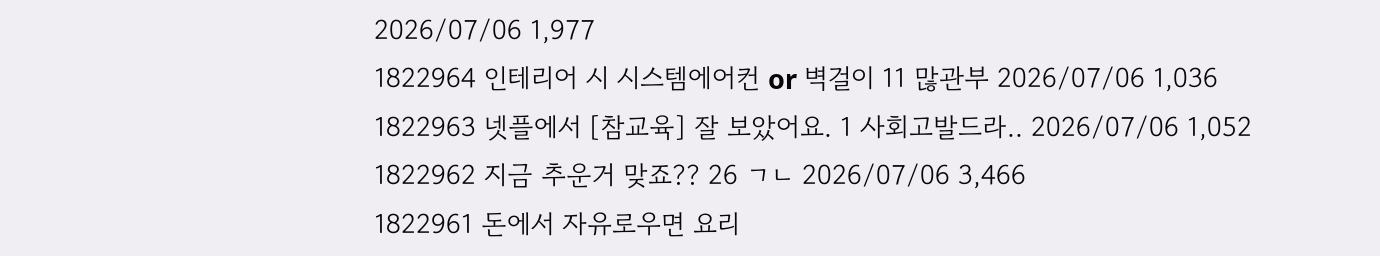2026/07/06 1,977
1822964 인테리어 시 시스템에어컨 or 벽걸이 11 많관부 2026/07/06 1,036
1822963 넷플에서 [참교육] 잘 보았어요. 1 사회고발드라.. 2026/07/06 1,052
1822962 지금 추운거 맞죠?? 26 ㄱㄴ 2026/07/06 3,466
1822961 돈에서 자유로우면 요리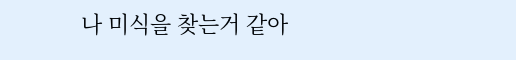나 미식을 찾는거 같아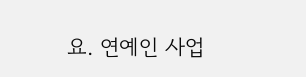요. 연예인 사업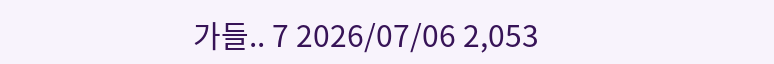가들.. 7 2026/07/06 2,053